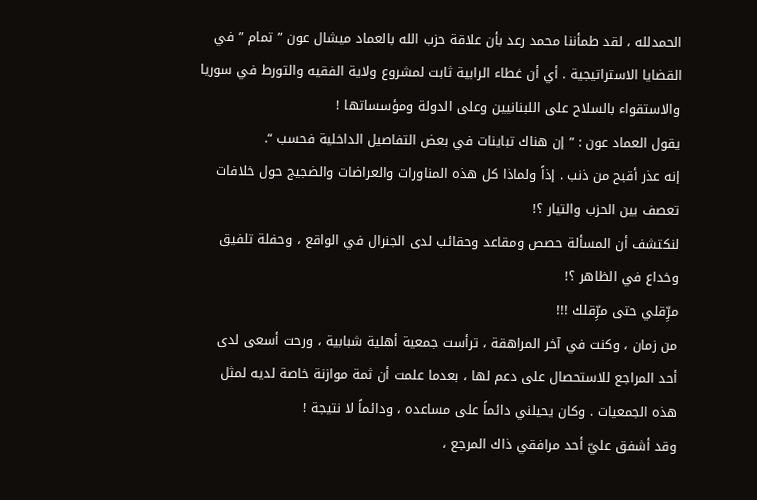الحمدلله ، لقد طمأننا محمد رعد بأن علاقة حزب الله بالعماد ميشال عون ” تمام ” في القضايا الاستراتيجية . أي أن غطاء الرابية ثابت لمشروع ولاية الفقيه والتورط في سوريا والاستقواء بالسلاح على اللبنانيين وعلى الدولة ومؤسساتها !
يقول العماد عون : ” إن هناك تباينات في بعض التفاصيل الداخلية فحسب “.
إنه عذر أقبح من ذنب . إذاً ولماذا كل هذه المناورات والعراضات والضجيج حول خلافات تعصف بين الحزب والتيار ؟!
لنكتشف أن المسألة حصص ومقاعد وحقائب لدى الجنرال في الواقع ، وحفلة تلفيق وخداع في الظاهر ؟!
مرِّقلي حتى مرِّقلك !!!
من زمان ، وكنت في آخر المراهقة ، ترأست جمعية أهلية شبابية ، ورحت أسعى لدى أحد المراجع للاستحصال على دعم لها ، بعدما علمت أن ثمة موازنة خاصة لديه لمثل هذه الجمعيات . وكان يحيلني دائماً على مساعده ، ودائماً لا نتيجة !
وقد أشفق عليّ أحد مرافقي ذاك المرجع ،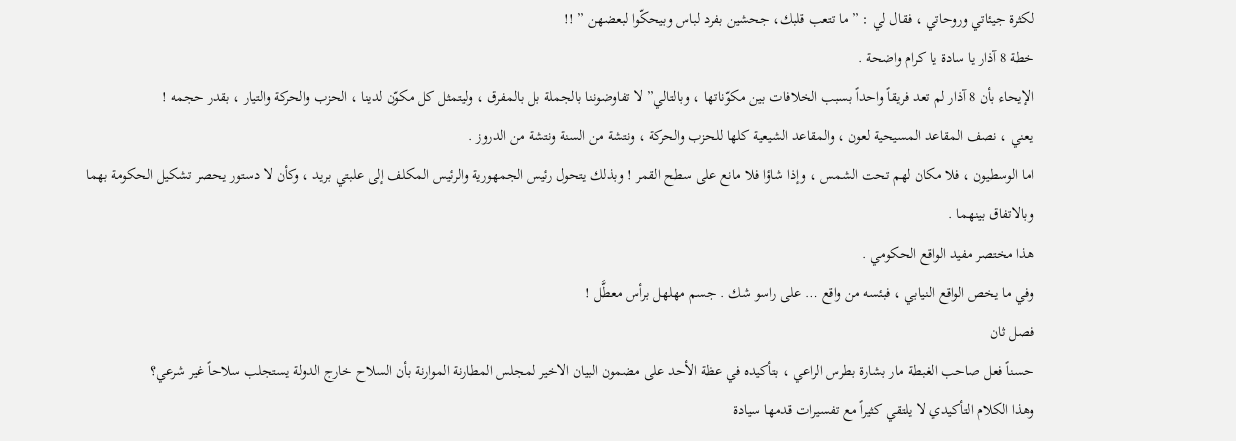لكثرة جيئاتي وروحاتي ، فقال لي : ” ما تتعب قلبك، جحشين بفرد لباس وبيحكّوا لبعضهن ” !!
خطة 8 آذار يا سادة يا كرام واضحة .
الإيحاء بأن 8 آذار لم تعد فريقاً واحداً بسبب الخلافات بين مكوّناتها ، وبالتالي” لا تفاوضوننا بالجملة بل بالمفرق ، وليتمثل كل مكوّن لدينا ، الحزب والحركة والتيار ، بقدر حجمه !
يعني ، نصف المقاعد المسيحية لعون ، والمقاعد الشيعية كلها للحزب والحركة ، ونتشة من السنة ونتشة من الدروز .
اما الوسطيون ، فلا مكان لهم تحت الشمس ، وإذا شاؤا فلا مانع على سطح القمر ! وبذلك يتحول رئيس الجمهورية والرئيس المكلف إلى علبتي بريد ، وكأن لا دستور يحصر تشكيل الحكومة بهما وبالاتفاق بينهما .
هذا مختصر مفيد الواقع الحكومي .
وفي ما يخص الواقع النيابي ، فبئسه من واقع … على راسو شك . جسم مهلهل برأس معطَّل !
فصل ثان
حسناً فعل صاحب الغبطة مار بشارة بطرس الراعي ، بتأكيده في عظة الأحد على مضمون البيان الاخير لمجلس المطارنة الموارنة بأن السلاح خارج الدولة يستجلب سلاحاً غير شرعي؟
وهذا الكلام التأكيدي لا يلتقي كثيراً مع تفسيرات قدمها سيادة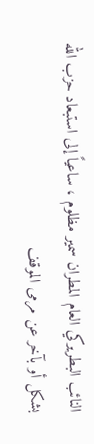النائب البطريركي العام المطران سمير مظلوم ، ساعياً إلى استبعاد حزب الله بشكل أو بآخر عن مرمى الموقف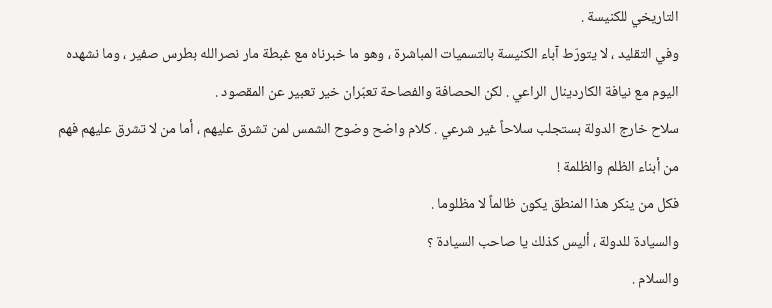التاريخي للكنيسة .
وفي التقليد ، لا يتورّط آباء الكنيسة بالتسميات المباشرة ، وهو ما خبرناه مع غبطة مار نصرالله بطرس صفير ، وما نشهده اليوم مع نيافة الكاردينال الراعي . لكن الحصافة والفصاحة تعبّران خير تعبير عن المقصود .
سلاح خارج الدولة بستجلب سلاحاً غير شرعي . كلام واضح وضوح الشمس لمن تشرق عليهم ، أما من لا تشرق عليهم فهم من أبناء الظلم والظلمة !
فكل من ينكر هذا المنطق يكون ظالماً لا مظلوما .
والسيادة للدولة ، أليس كذلك يا صاحب السيادة ؟
والسلام .